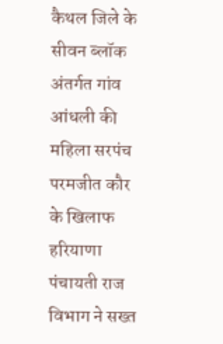कैथल जिले के सीवन ब्लॉक अंतर्गत गांव आंधली की महिला सरपंच परमजीत कौर के खिलाफ हरियाणा पंचायती राज विभाग ने सख्त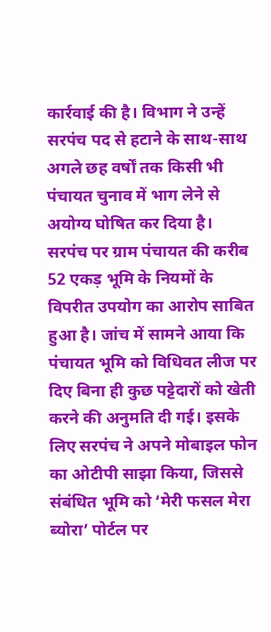कार्रवाई की है। विभाग ने उन्हें सरपंच पद से हटाने के साथ-साथ अगले छह वर्षों तक किसी भी पंचायत चुनाव में भाग लेने से अयोग्य घोषित कर दिया है।
सरपंच पर ग्राम पंचायत की करीब 52 एकड़ भूमि के नियमों के विपरीत उपयोग का आरोप साबित हुआ है। जांच में सामने आया कि पंचायत भूमि को विधिवत लीज पर दिए बिना ही कुछ पट्टेदारों को खेती करने की अनुमति दी गई। इसके लिए सरपंच ने अपने मोबाइल फोन का ओटीपी साझा किया, जिससे संबंधित भूमि को ‘मेरी फसल मेरा ब्योरा’ पोर्टल पर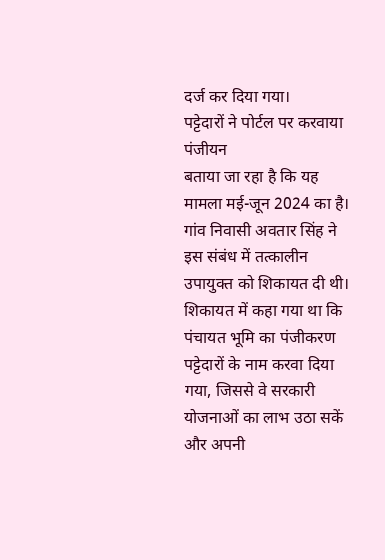दर्ज कर दिया गया।
पट्टेदारों ने पोर्टल पर करवाया पंजीयन
बताया जा रहा है कि यह मामला मई-जून 2024 का है। गांव निवासी अवतार सिंह ने इस संबंध में तत्कालीन उपायुक्त को शिकायत दी थी। शिकायत में कहा गया था कि पंचायत भूमि का पंजीकरण पट्टेदारों के नाम करवा दिया गया, जिससे वे सरकारी योजनाओं का लाभ उठा सकें और अपनी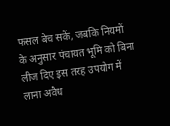फसल बेच सकें, जबकि नियमों के अनुसार पंचायत भूमि को बिना लीज दिए इस तरह उपयोग में लाना अवैध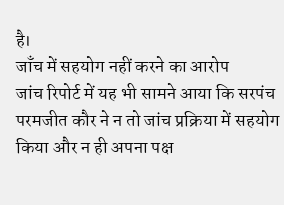है।
जाँच में सहयोग नहीं करने का आरोप
जांच रिपोर्ट में यह भी सामने आया कि सरपंच परमजीत कौर ने न तो जांच प्रक्रिया में सहयोग किया और न ही अपना पक्ष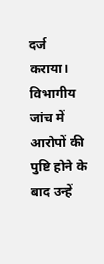दर्ज कराया। विभागीय जांच में आरोपों की पुष्टि होने के बाद उन्हें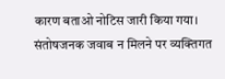कारण बताओ नोटिस जारी किया गया। संतोषजनक जवाब न मिलने पर व्यक्तिगत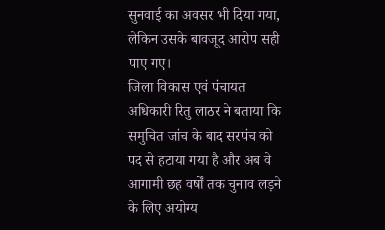सुनवाई का अवसर भी दिया गया, लेकिन उसके बावजूद आरोप सही पाए गए।
जिला विकास एवं पंचायत अधिकारी रितु लाठर ने बताया कि समुचित जांच के बाद सरपंच को पद से हटाया गया है और अब वे आगामी छह वर्षों तक चुनाव लड़ने के लिए अयोग्य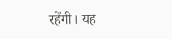रहेंगी। यह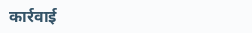कार्रवाई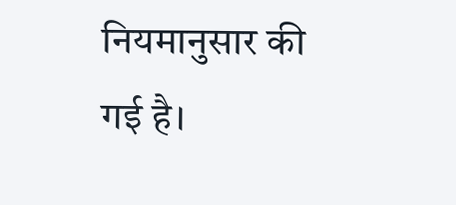नियमानुसार की गई है।